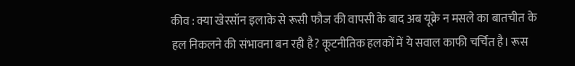कीव : क्या खेरसॉन इलाके से रूसी फौज की वापसी के बाद अब यूक्रे न मसले का बातचीत के हल निकलने की संभावना बन रही है? कूटनीतिक हलकों में ये सवाल काफी चर्चित है। रूस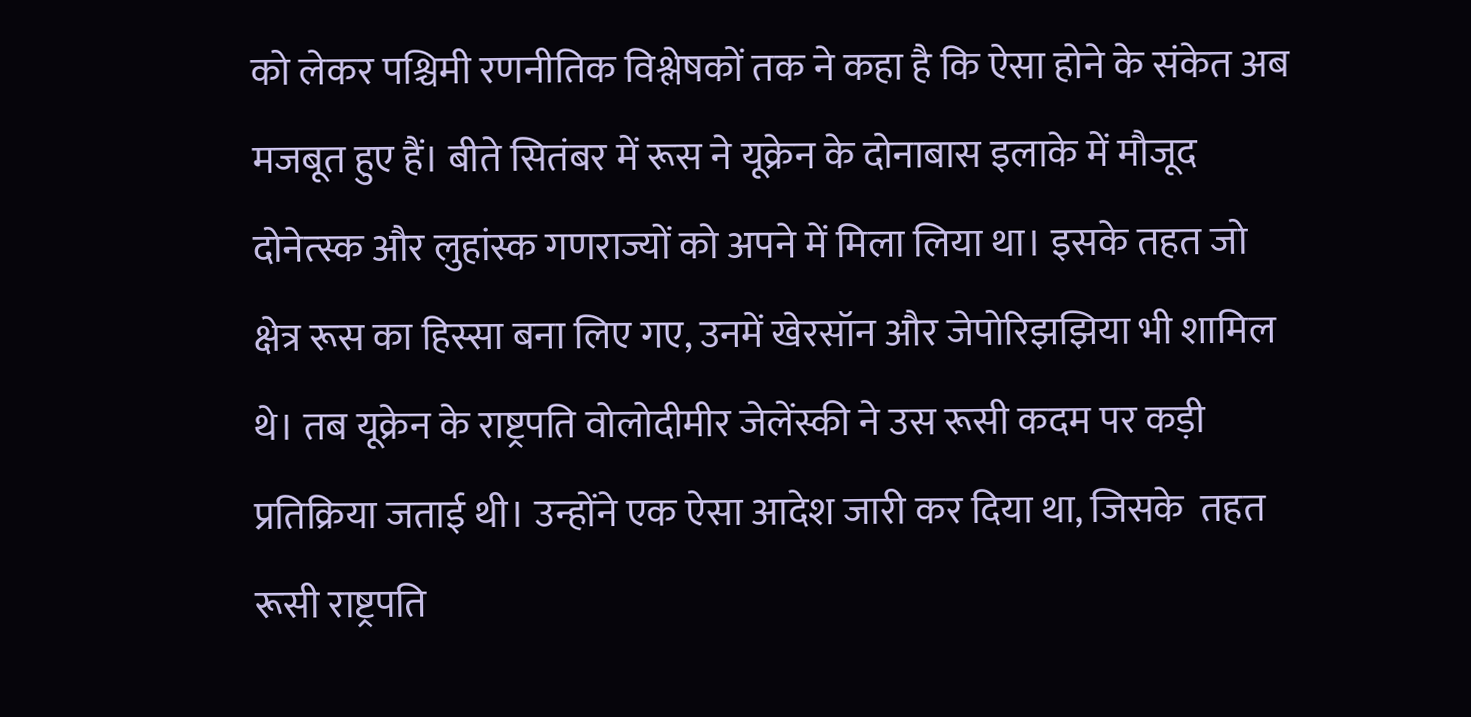को लेकर पश्चिमी रणनीतिक विश्लेषकों तक ने कहा है कि ऐसा होने के संकेत अब मजबूत हुए हैं। बीते सितंबर में रूस ने यूक्रेन के दोनाबास इलाके में मौजूद दोनेत्स्क और लुहांस्क गणराज्यों को अपने में मिला लिया था। इसके तहत जो क्षेत्र रूस का हिस्सा बना लिए गए, उनमें खेरसॉन और जेपोरिझझिया भी शामिल थे। तब यूक्रेन के राष्ट्रपति वोलोदीमीर जेलेंस्की ने उस रूसी कदम पर कड़ी प्रतिक्रिया जताई थी। उन्होंने एक ऐसा आदेश जारी कर दिया था, जिसके  तहत रूसी राष्ट्रपति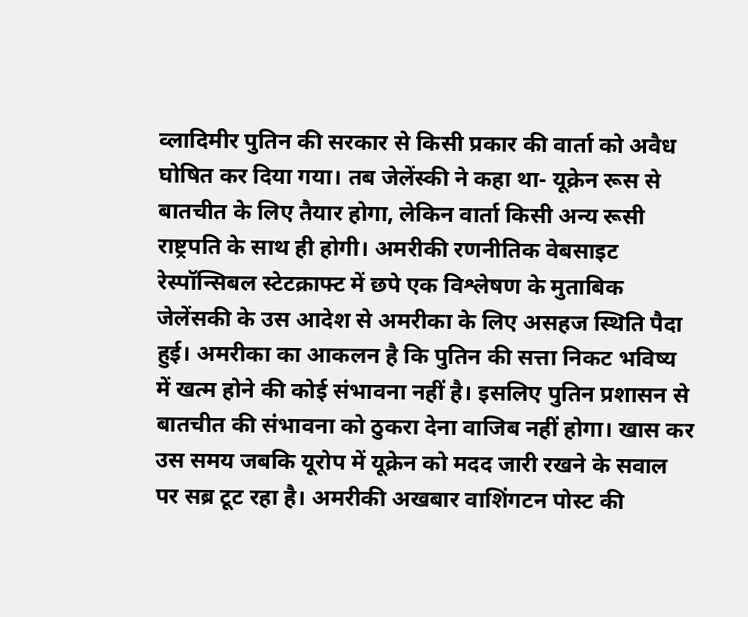व्लादिमीर पुतिन की सरकार से किसी प्रकार की वार्ता को अवैध घोषित कर दिया गया। तब जेलेंस्की ने कहा था- यूक्रेन रूस से बातचीत के लिए तैयार होगा, लेकिन वार्ता किसी अन्य रूसी राष्ट्रपति के साथ ही होगी। अमरीकी रणनीतिक वेबसाइट रेस्पॉन्सिबल स्टेटक्राफ्ट में छपे एक विश्लेषण के मुताबिक जेलेंसकी के उस आदेश से अमरीका के लिए असहज स्थिति पैदा हुई। अमरीका का आकलन है कि पुतिन की सत्ता निकट भविष्य में खत्म होने की कोई संभावना नहीं है। इसलिए पुतिन प्रशासन से बातचीत की संभावना को ठुकरा देना वाजिब नहीं होगा। खास कर उस समय जबकि यूरोप में यूक्रेन को मदद जारी रखने के सवाल पर सब्र टूट रहा है। अमरीकी अखबार वाशिंगटन पोस्ट की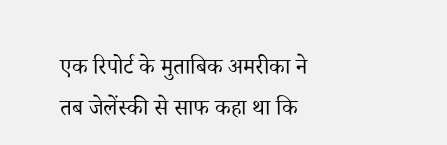एक रिपोर्ट के मुताबिक अमरीका ने तब जेलेंस्की से साफ कहा था कि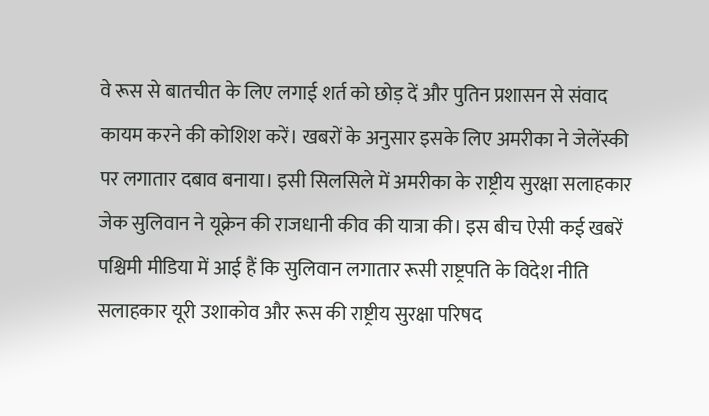वे रूस से बातचीत के लिए लगाई शर्त को छोड़ दें और पुतिन प्रशासन से संवाद कायम करने की कोशिश करें। खबरों के अनुसार इसके लिए अमरीका ने जेलेंस्की पर लगातार दबाव बनाया। इसी सिलसिले में अमरीका के राष्ट्रीय सुरक्षा सलाहकार जेक सुलिवान ने यूक्रेन की राजधानी कीव की यात्रा की। इस बीच ऐसी कई खबरें पश्चिमी मीडिया में आई हैं कि सुलिवान लगातार रूसी राष्ट्रपति के विदेश नीति सलाहकार यूरी उशाकोव और रूस की राष्ट्रीय सुरक्षा परिषद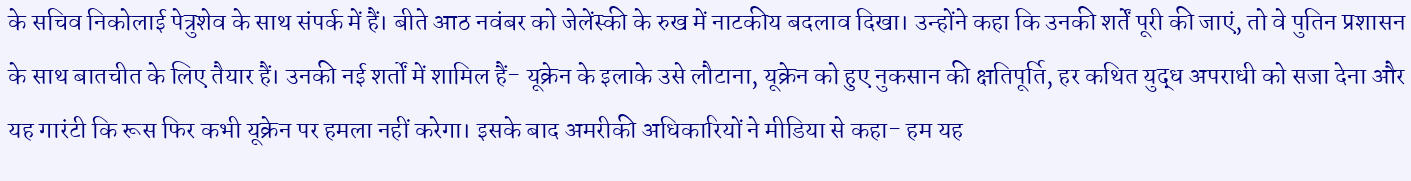के सचिव निकोलाई पेत्रुशेव के साथ संपर्क में हैं। बीते आठ नवंबर को जेलेंस्की के रुख में नाटकीय बदलाव दिखा। उन्होंने कहा कि उनकी शर्तें पूरी की जाएं, तो वे पुतिन प्रशासन के साथ बातचीत के लिए तैयार हैं। उनकी नई शर्तों में शामिल हैं- यूक्रेन के इलाके उसे लौटाना, यूक्रेन को हुए नुकसान की क्षतिपूर्ति, हर कथित युद्ध अपराधी को सजा देना और यह गारंटी कि रूस फिर कभी यूक्रेन पर हमला नहीं करेगा। इसके बाद अमरीकी अधिकारियों ने मीडिया से कहा- हम यह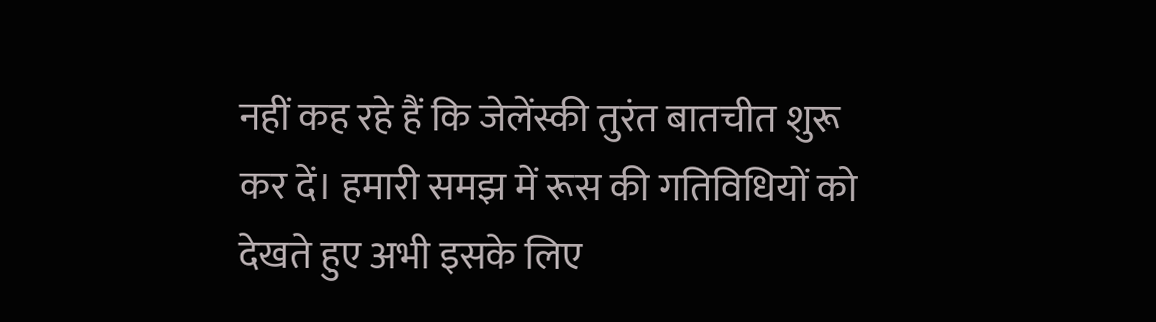नहीं कह रहे हैं कि जेलेंस्की तुरंत बातचीत शुरू कर दें। हमारी समझ में रूस की गतिविधियों को देखते हुए अभी इसके लिए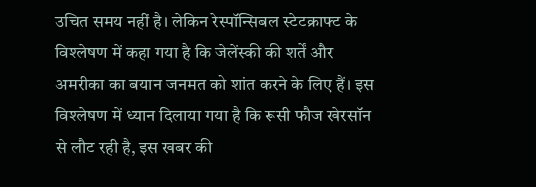उचित समय नहीं है। लेकिन रेस्पॉन्सिबल स्टेटक्राफ्ट के विश्लेषण में कहा गया है कि जेलेंस्की की शर्तें और अमरीका का बयान जनमत को शांत करने के लिए हैं। इस विश्लेषण में ध्यान दिलाया गया है कि रूसी फौज खेरसॉन से लौट रही है, इस खबर की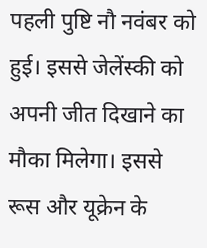पहली पुष्टि नौ नवंबर को हुई। इससे जेलेंस्की को अपनी जीत दिखाने का मौका मिलेगा। इससे रूस और यूक्रेन के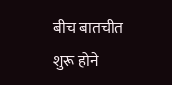बीच बातचीत शुरू होने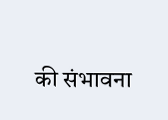की संभावना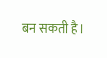बन सकती है।